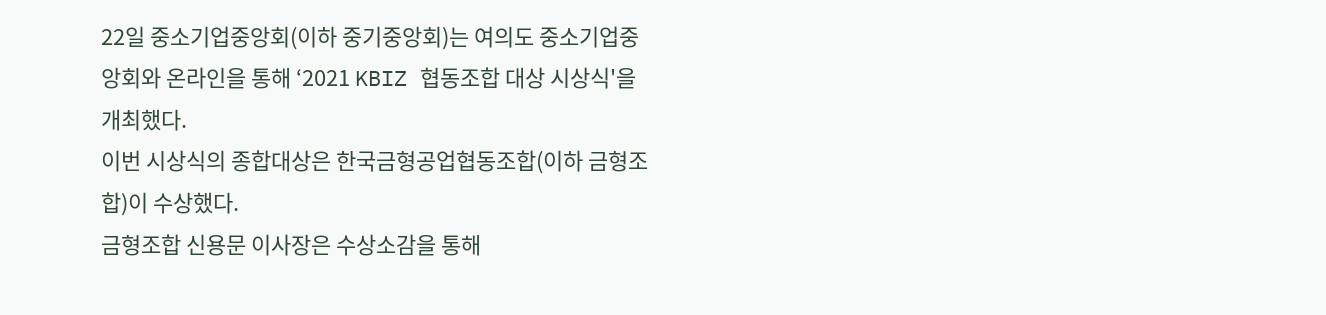22일 중소기업중앙회(이하 중기중앙회)는 여의도 중소기업중앙회와 온라인을 통해 ‘2021 KBIZ 협동조합 대상 시상식'을 개최했다.
이번 시상식의 종합대상은 한국금형공업협동조합(이하 금형조합)이 수상했다.
금형조합 신용문 이사장은 수상소감을 통해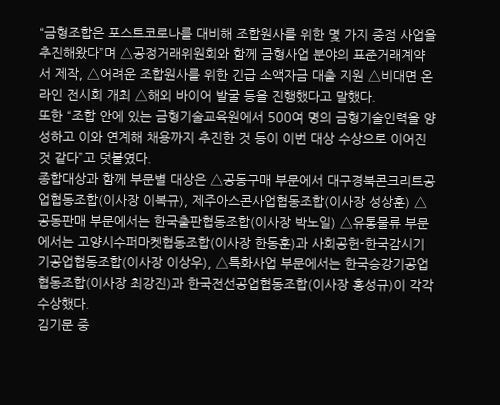“금형조합은 포스트코로나를 대비해 조합원사를 위한 몇 가지 중점 사업을 추진해왔다”며 △공정거래위원회와 함께 금형사업 분야의 표준거래계약서 제작, △어려운 조합원사를 위한 긴급 소액자금 대출 지원 △비대면 온라인 전시회 개최 △해외 바이어 발굴 등을 진행했다고 말했다.
또한 “조합 안에 있는 금형기술교육원에서 500여 명의 금형기술인력을 양성하고 이와 연계해 채용까지 추진한 것 등이 이번 대상 수상으로 이어진 것 같다”고 덧붙였다.
종합대상과 함께 부문별 대상은 △공동구매 부문에서 대구경북콘크리트공업협동조합(이사장 이복규), 제주아스콘사업협동조합(이사장 성상훈) △공동판매 부문에서는 한국출판협동조합(이사장 박노일) △유통물류 부문에서는 고양시수퍼마켓협동조합(이사장 한동훈)과 사회공헌-한국감시기기공업협동조합(이사장 이상우), △특화사업 부문에서는 한국승강기공업협동조합(이사장 최강진)과 한국전선공업협동조합(이사장 홍성규)이 각각 수상했다.
김기문 중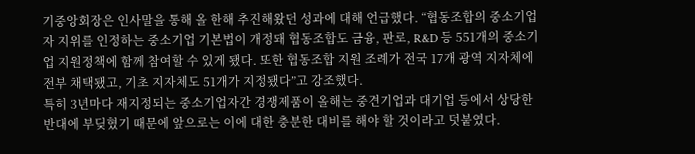기중앙회장은 인사말을 통해 올 한해 추진해왔던 성과에 대해 언급했다. “협동조합의 중소기업자 지위를 인정하는 중소기업 기본법이 개정돼 협동조합도 금융, 판로, R&D 등 551개의 중소기업 지원정책에 함께 참여할 수 있게 됐다. 또한 협동조합 지원 조례가 전국 17개 광역 지자체에 전부 채택됐고, 기초 지자체도 51개가 지정됐다”고 강조했다.
특히 3년마다 재지정되는 중소기업자간 경쟁제품이 올해는 중견기업과 대기업 등에서 상당한 반대에 부딪혔기 때문에 앞으로는 이에 대한 충분한 대비를 해야 할 것이라고 덧붙였다.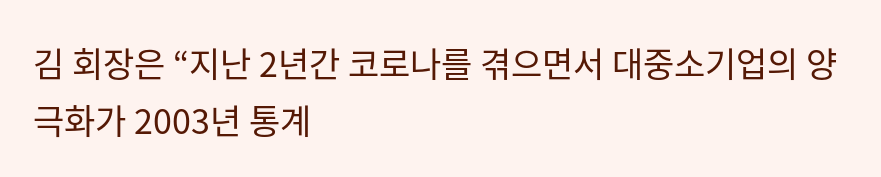김 회장은 “지난 2년간 코로나를 겪으면서 대중소기업의 양극화가 2003년 통계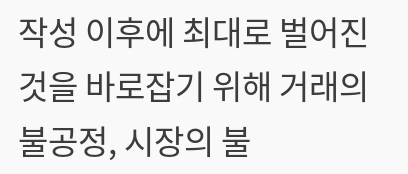작성 이후에 최대로 벌어진 것을 바로잡기 위해 거래의 불공정, 시장의 불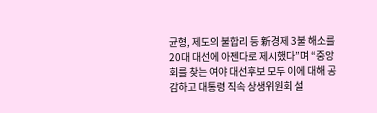균형, 제도의 불합리 등 新경제 3불 해소를 20대 대선에 아젠다로 제시했다”며 “중앙회를 찾는 여야 대선후보 모두 이에 대해 공감하고 대통령 직속 상생위원회 설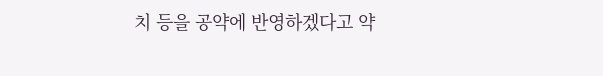치 등을 공약에 반영하겠다고 약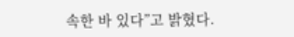속한 바 있다”고 밝혔다.